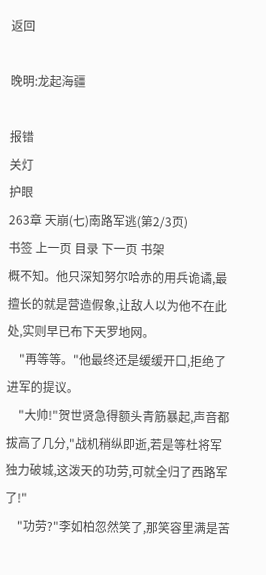返回

晚明:龙起海疆

报错
关灯
护眼
263章 天崩(七)南路军逃(第2/3页)
书签 上一页 目录 下一页 书架
概不知。他只深知努尔哈赤的用兵诡谲,最擅长的就是营造假象,让敌人以为他不在此处,实则早已布下天罗地网。
    "再等等。"他最终还是缓缓开口,拒绝了进军的提议。
    "大帅!"贺世贤急得额头青筋暴起,声音都拔高了几分,"战机稍纵即逝,若是等杜将军独力破城,这泼天的功劳,可就全归了西路军了!"
    "功劳?"李如柏忽然笑了,那笑容里满是苦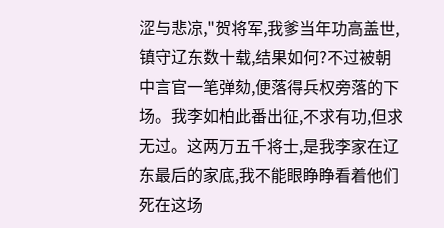涩与悲凉,"贺将军,我爹当年功高盖世,镇守辽东数十载,结果如何?不过被朝中言官一笔弹劾,便落得兵权旁落的下场。我李如柏此番出征,不求有功,但求无过。这两万五千将士,是我李家在辽东最后的家底,我不能眼睁睁看着他们死在这场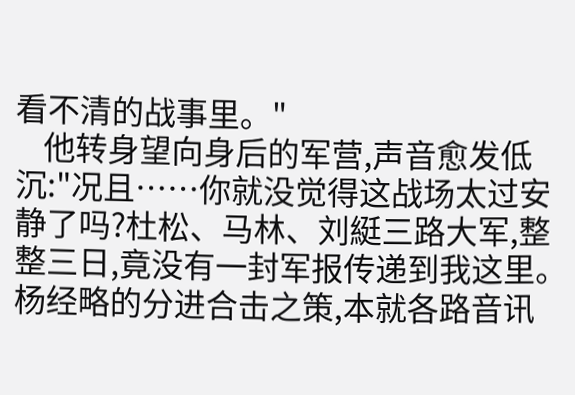看不清的战事里。"
    他转身望向身后的军营,声音愈发低沉:"况且……你就没觉得这战场太过安静了吗?杜松、马林、刘綎三路大军,整整三日,竟没有一封军报传递到我这里。杨经略的分进合击之策,本就各路音讯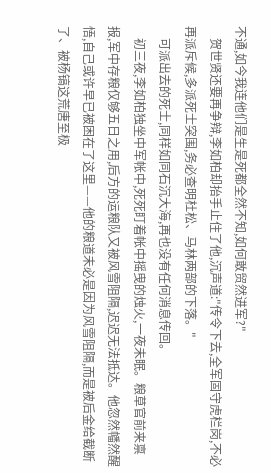不通,如今我连他们是生是死都全然不知,如何敢贸然进军?"
    贺世贤还要再争辩,李如柏却抬手止住了他,沉声道:"传令下去,全军固守虎栏岗,不必再派斥候,多派死士突围,务必查明杜松、马林两部的下落。"
    可派出去的死士,同样如同石沉大海,再也没有任何消息传回。
    初三夜,李如柏独坐中军帐中,死死盯着帐中摇曳的烛火,一夜未眠。粮草官前来禀报,军中存粮仅够五日之用,后方的运粮队又被风雪阻隔,迟迟无法抵达。他忽然幡然醒悟,自己或许早已被困在了这里——他的粮道未必是因为风雪阻隔,而是被后金给截断了、被杨镐这荒唐至极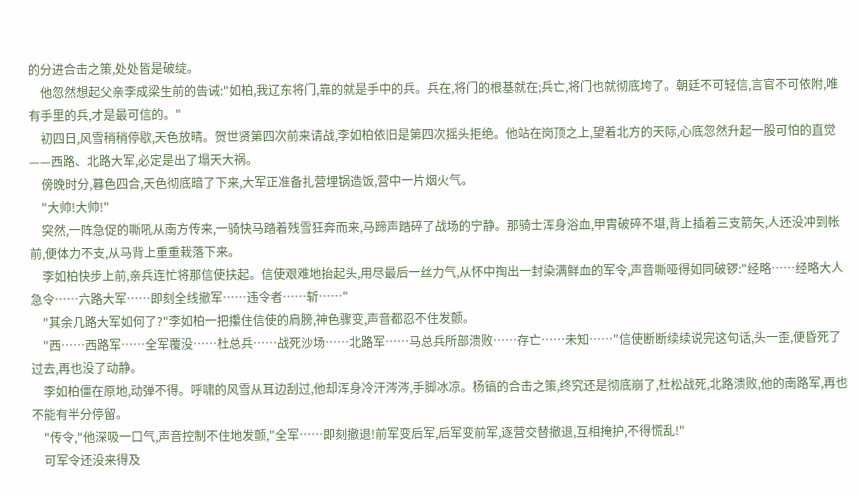的分进合击之策,处处皆是破绽。
    他忽然想起父亲李成梁生前的告诫:"如柏,我辽东将门,靠的就是手中的兵。兵在,将门的根基就在;兵亡,将门也就彻底垮了。朝廷不可轻信,言官不可依附,唯有手里的兵,才是最可信的。"
    初四日,风雪稍稍停歇,天色放晴。贺世贤第四次前来请战,李如柏依旧是第四次摇头拒绝。他站在岗顶之上,望着北方的天际,心底忽然升起一股可怕的直觉——西路、北路大军,必定是出了塌天大祸。
    傍晚时分,暮色四合,天色彻底暗了下来,大军正准备扎营埋锅造饭,营中一片烟火气。
    "大帅!大帅!"
    突然,一阵急促的嘶吼从南方传来,一骑快马踏着残雪狂奔而来,马蹄声踏碎了战场的宁静。那骑士浑身浴血,甲胄破碎不堪,背上插着三支箭矢,人还没冲到帐前,便体力不支,从马背上重重栽落下来。
    李如柏快步上前,亲兵连忙将那信使扶起。信使艰难地抬起头,用尽最后一丝力气,从怀中掏出一封染满鲜血的军令,声音嘶哑得如同破锣:"经略……经略大人急令……六路大军……即刻全线撤军……违令者……斩……"
    "其余几路大军如何了?"李如柏一把攥住信使的肩膀,神色骤变,声音都忍不住发颤。
    "西……西路军……全军覆没……杜总兵……战死沙场……北路军……马总兵所部溃败……存亡……未知……"信使断断续续说完这句话,头一歪,便昏死了过去,再也没了动静。
    李如柏僵在原地,动弹不得。呼啸的风雪从耳边刮过,他却浑身冷汗涔涔,手脚冰凉。杨镐的合击之策,终究还是彻底崩了,杜松战死,北路溃败,他的南路军,再也不能有半分停留。
    "传令,"他深吸一口气,声音控制不住地发颤,"全军……即刻撤退!前军变后军,后军变前军,逐营交替撤退,互相掩护,不得慌乱!"
    可军令还没来得及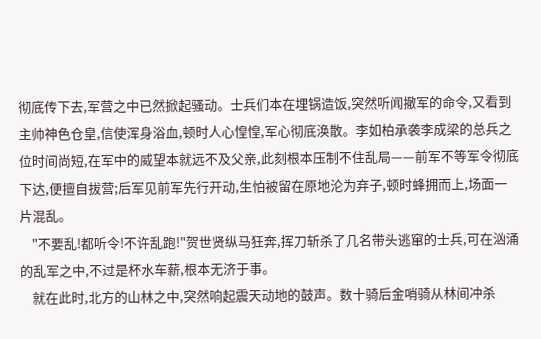彻底传下去,军营之中已然掀起骚动。士兵们本在埋锅造饭,突然听闻撤军的命令,又看到主帅神色仓皇,信使浑身浴血,顿时人心惶惶,军心彻底涣散。李如柏承袭李成梁的总兵之位时间尚短,在军中的威望本就远不及父亲,此刻根本压制不住乱局——前军不等军令彻底下达,便擅自拔营;后军见前军先行开动,生怕被留在原地沦为弃子,顿时蜂拥而上,场面一片混乱。
    "不要乱!都听令!不许乱跑!"贺世贤纵马狂奔,挥刀斩杀了几名带头逃窜的士兵,可在汹涌的乱军之中,不过是杯水车薪,根本无济于事。
    就在此时,北方的山林之中,突然响起震天动地的鼓声。数十骑后金哨骑从林间冲杀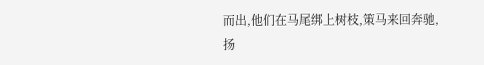而出,他们在马尾绑上树枝,策马来回奔驰,扬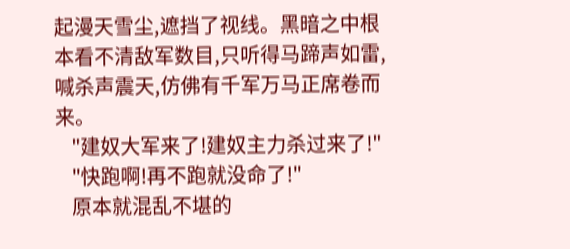起漫天雪尘,遮挡了视线。黑暗之中根本看不清敌军数目,只听得马蹄声如雷,喊杀声震天,仿佛有千军万马正席卷而来。
    "建奴大军来了!建奴主力杀过来了!"
    "快跑啊!再不跑就没命了!"
    原本就混乱不堪的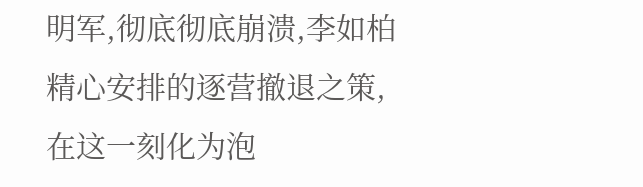明军,彻底彻底崩溃,李如柏精心安排的逐营撤退之策,在这一刻化为泡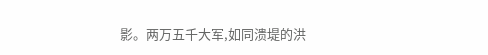影。两万五千大军,如同溃堤的洪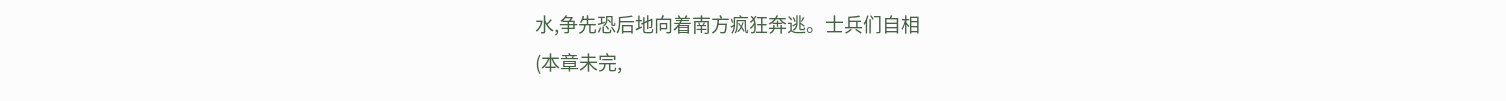水,争先恐后地向着南方疯狂奔逃。士兵们自相
(本章未完,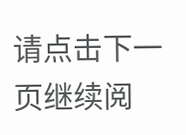请点击下一页继续阅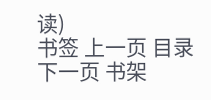读)
书签 上一页 目录 下一页 书架